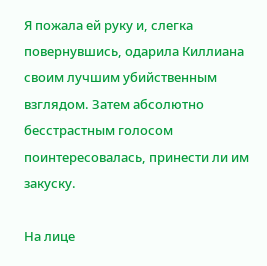Я пожала ей руку и, слегка повернувшись, одарила Киллиана своим лучшим убийственным взглядом. Затем абсолютно бесстрастным голосом поинтересовалась, принести ли им закуску.

На лице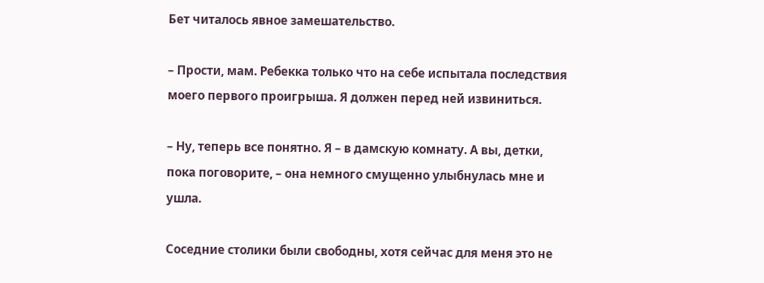Бет читалось явное замешательство.

– Прости, мам. Ребекка только что на себе испытала последствия моего первого проигрыша. Я должен перед ней извиниться.

– Ну, теперь все понятно. Я – в дамскую комнату. А вы, детки, пока поговорите, – она немного смущенно улыбнулась мне и ушла.

Соседние столики были свободны, хотя сейчас для меня это не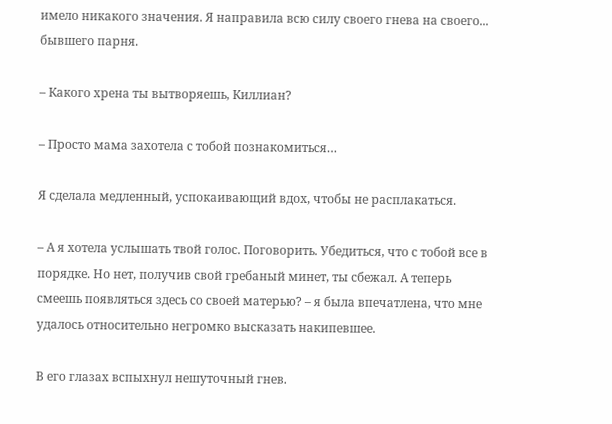имело никакого значения. Я направила всю силу своего гнева на своего... бывшего парня.

– Какого хрена ты вытворяешь, Киллиан?

– Просто мама захотела с тобой познакомиться…

Я сделала медленный, успокаивающий вдох, чтобы не расплакаться.

– А я хотела услышать твой голос. Поговорить. Убедиться, что с тобой все в порядке. Но нет, получив свой гребаный минет, ты сбежал. А теперь смеешь появляться здесь со своей матерью? – я была впечатлена, что мне удалось относительно негромко высказать накипевшее.

В его глазах вспыхнул нешуточный гнев.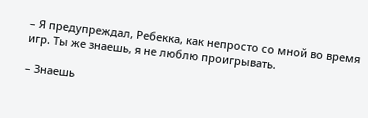– Я предупреждал, Ребекка, как непросто со мной во время игр. Ты же знаешь, я не люблю проигрывать.

– Знаешь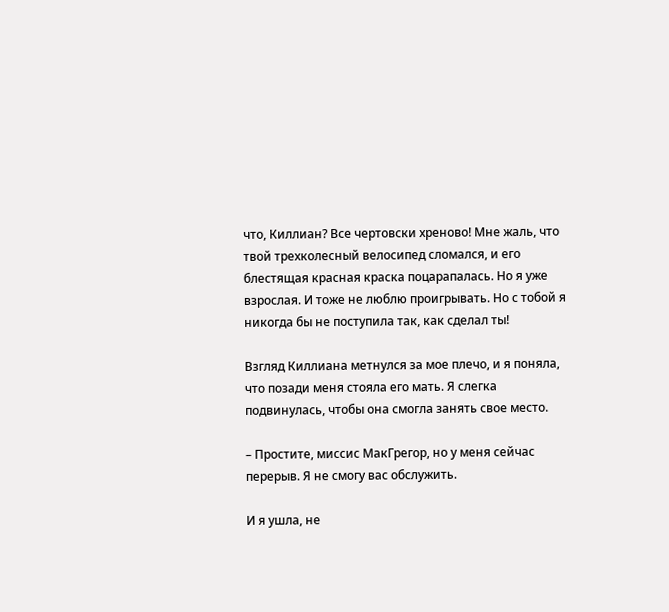что, Киллиан? Все чертовски хреново! Мне жаль, что твой трехколесный велосипед сломался, и его блестящая красная краска поцарапалась. Но я уже взрослая. И тоже не люблю проигрывать. Но с тобой я никогда бы не поступила так, как сделал ты!

Взгляд Киллиана метнулся за мое плечо, и я поняла, что позади меня стояла его мать. Я слегка подвинулась, чтобы она смогла занять свое место.

– Простите, миссис МакГрегор, но у меня сейчас перерыв. Я не смогу вас обслужить.

И я ушла, не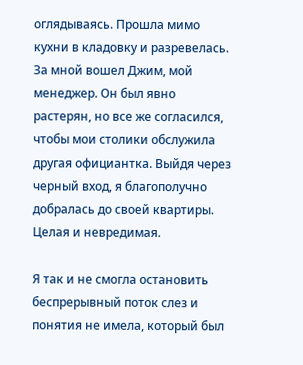оглядываясь. Прошла мимо кухни в кладовку и разревелась. За мной вошел Джим, мой менеджер. Он был явно растерян, но все же согласился, чтобы мои столики обслужила другая официантка. Выйдя через черный вход, я благополучно добралась до своей квартиры. Целая и невредимая.

Я так и не смогла остановить беспрерывный поток слез и понятия не имела, который был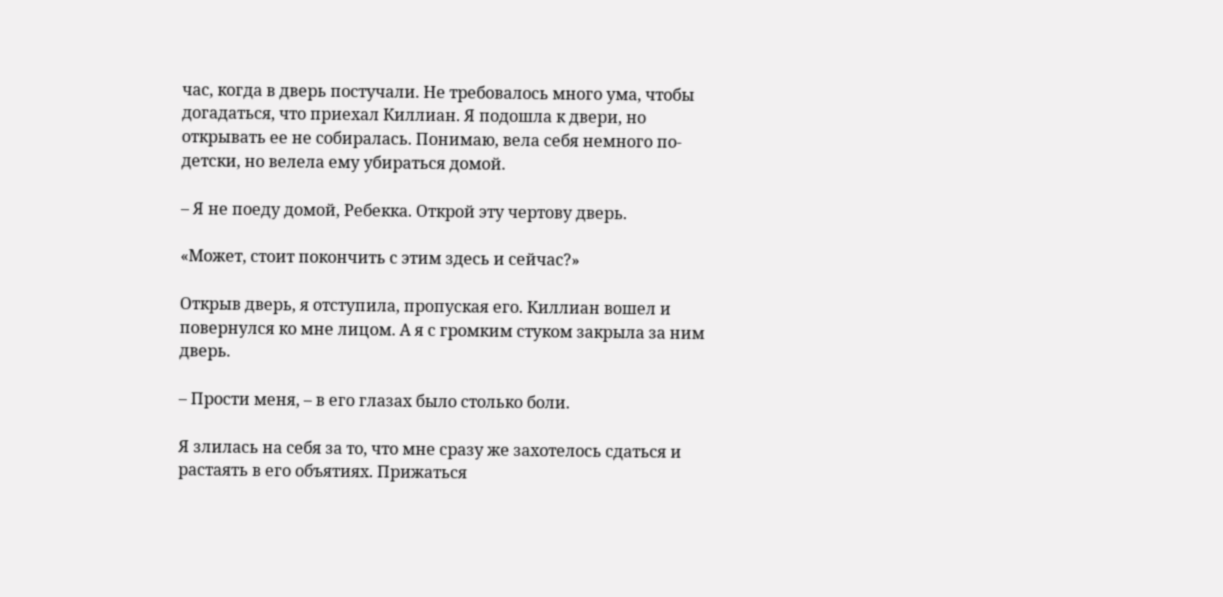час, когда в дверь постучали. Не требовалось много ума, чтобы догадаться, что приехал Киллиан. Я подошла к двери, но открывать ее не собиралась. Понимаю, вела себя немного по-детски, но велела ему убираться домой.

– Я не поеду домой, Ребекка. Открой эту чертову дверь.

«Может, стоит покончить с этим здесь и сейчас?»

Открыв дверь, я отступила, пропуская его. Киллиан вошел и повернулся ко мне лицом. А я с громким стуком закрыла за ним дверь.

– Прости меня, – в его глазах было столько боли.

Я злилась на себя за то, что мне сразу же захотелось сдаться и растаять в его объятиях. Прижаться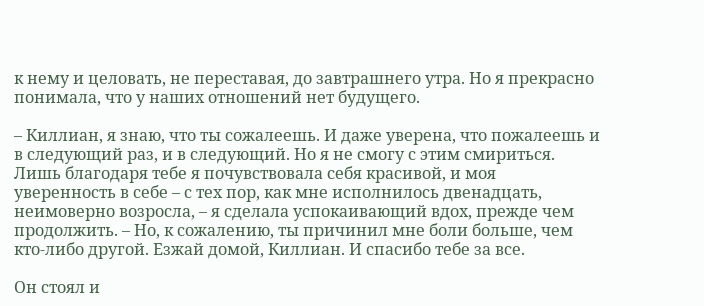к нему и целовать, не переставая, до завтрашнего утра. Но я прекрасно понимала, что у наших отношений нет будущего.

– Киллиан, я знаю, что ты сожалеешь. И даже уверена, что пожалеешь и в следующий раз, и в следующий. Но я не смогу с этим смириться. Лишь благодаря тебе я почувствовала себя красивой, и моя уверенность в себе – с тех пор, как мне исполнилось двенадцать, неимоверно возросла, – я сделала успокаивающий вдох, прежде чем продолжить. – Но, к сожалению, ты причинил мне боли больше, чем кто-либо другой. Езжай домой, Киллиан. И спасибо тебе за все.

Он стоял и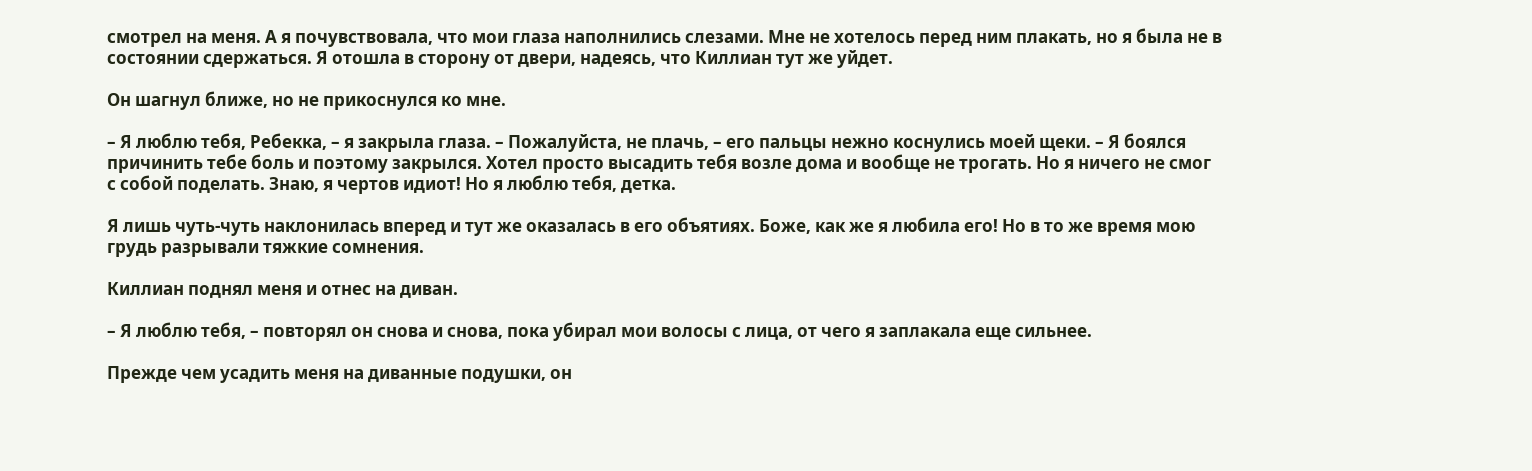смотрел на меня. А я почувствовала, что мои глаза наполнились слезами. Мне не хотелось перед ним плакать, но я была не в состоянии сдержаться. Я отошла в сторону от двери, надеясь, что Киллиан тут же уйдет.

Он шагнул ближе, но не прикоснулся ко мне.

– Я люблю тебя, Ребекка, – я закрыла глаза. – Пожалуйста, не плачь, – его пальцы нежно коснулись моей щеки. – Я боялся причинить тебе боль и поэтому закрылся. Хотел просто высадить тебя возле дома и вообще не трогать. Но я ничего не смог с собой поделать. Знаю, я чертов идиот! Но я люблю тебя, детка.

Я лишь чуть-чуть наклонилась вперед и тут же оказалась в его объятиях. Боже, как же я любила его! Но в то же время мою грудь разрывали тяжкие сомнения.

Киллиан поднял меня и отнес на диван.

– Я люблю тебя, – повторял он снова и снова, пока убирал мои волосы с лица, от чего я заплакала еще сильнее.

Прежде чем усадить меня на диванные подушки, он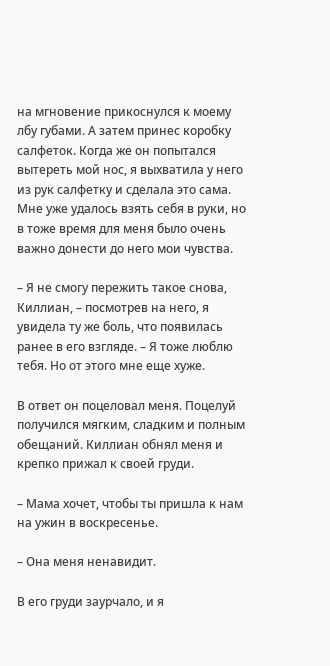на мгновение прикоснулся к моему лбу губами. А затем принес коробку салфеток. Когда же он попытался вытереть мой нос, я выхватила у него из рук салфетку и сделала это сама. Мне уже удалось взять себя в руки, но в тоже время для меня было очень важно донести до него мои чувства.

– Я не смогу пережить такое снова, Киллиан, – посмотрев на него, я увидела ту же боль, что появилась ранее в его взгляде. – Я тоже люблю тебя. Но от этого мне еще хуже.

В ответ он поцеловал меня. Поцелуй получился мягким, сладким и полным обещаний. Киллиан обнял меня и крепко прижал к своей груди.

– Мама хочет, чтобы ты пришла к нам на ужин в воскресенье.

– Она меня ненавидит.

В его груди заурчало, и я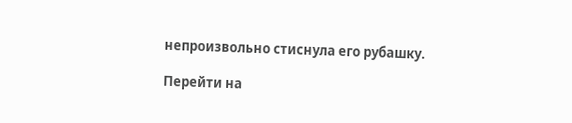непроизвольно стиснула его рубашку.

Перейти на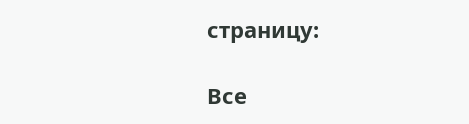страницу:

Все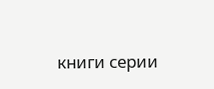книги серии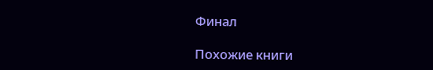Финал

Похожие книги